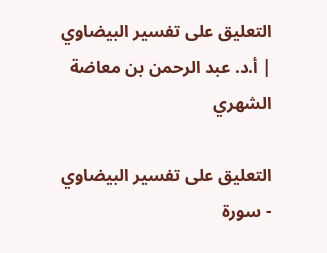التعليق على تفسير البيضاوي | أ.د. عبد الرحمن بن معاضة الشهري

التعليق على تفسير البيضاوي - سورة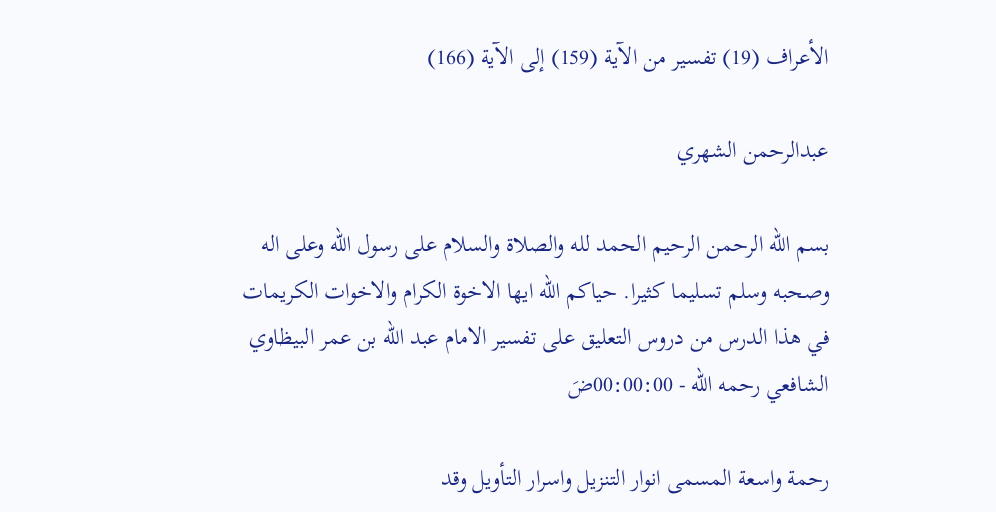الأعراف (19) تفسير من الآية (159) إلى الآية (166)

عبدالرحمن الشهري

بسم الله الرحمن الرحيم الحمد لله والصلاة والسلام على رسول الله وعلى اله وصحبه وسلم تسليما كثيرا. حياكم الله ايها الاخوة الكرام والاخوات الكريمات في هذا الدرس من دروس التعليق على تفسير الامام عبد الله بن عمر البيظاوي الشافعي رحمه الله - 00:00:00ضَ

رحمة واسعة المسمى انوار التنزيل واسرار التأويل وقد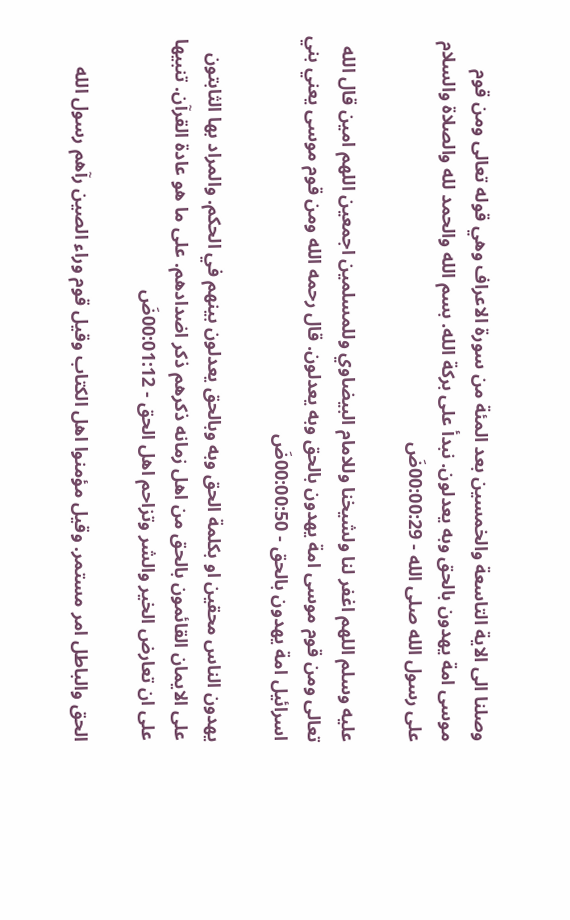وصلنا الى الاية التاسعة والخمسين بعد المئة من سورة الاعراف وهي قوله تعالى ومن قوم موسى امة يهدون بالحق وبه يعدلون. نبدأ على بركة الله. بسم الله والحمد لله والصلاة والسلام على رسول الله صلى الله - 00:00:29ضَ

عليه وسلم اللهم اغفر لنا ولشيخنا وللامام البيضاوي وللمسلمين اجمعين اللهم امين قال الله تعالى ومن قوم موسى امة يهدون بالحق وبه يعدلون. قال رحمه الله ومن قوم موسى يعني بني اسرائيل امة يهدون بالحق - 00:00:50ضَ

يهدون الناس محقين او بكلمة الحق وبه وبالحق يعدلون بينهم في الحكم. والمراد بها الثابتون على الايمان القائمون بالحق من اهل زمانه ذكرهم ذكر اضدادهم. على ما هو عادة القرآن. تنبيها على ان تعارض الخير والشر وتزاحم اهل الحق - 00:01:12ضَ

الحق والباطل امر مستمر. وقيل مؤمنوا اهل الكتاب وقيل قوم وراء الصين رآهم رسول الله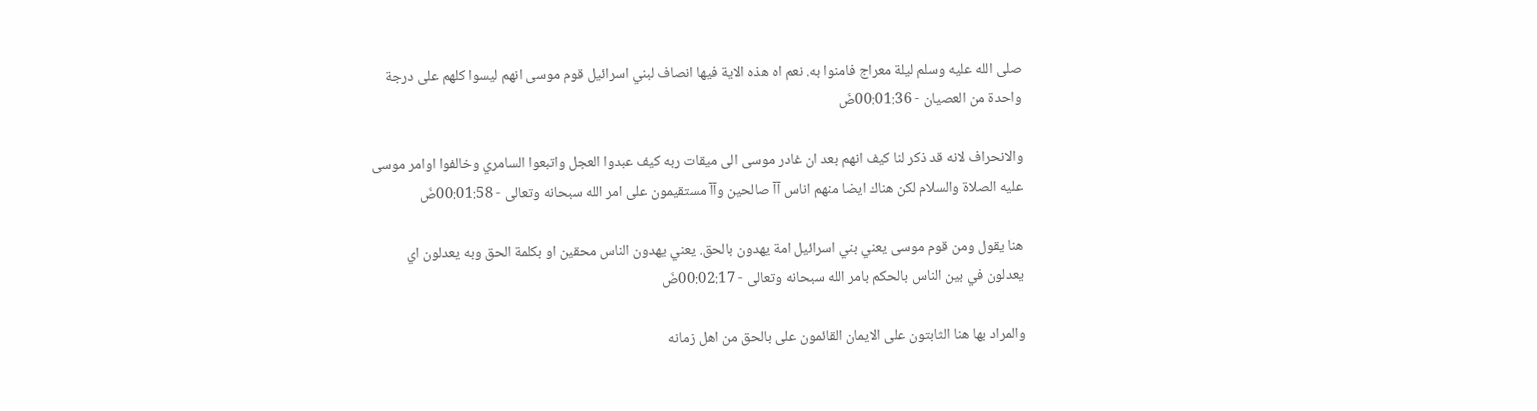صلى الله عليه وسلم ليلة معراج فامنوا به. نعم اه هذه الاية فيها انصاف لبني اسرائيل قوم موسى انهم ليسوا كلهم على درجة واحدة من العصيان - 00:01:36ضَ

والانحراف لانه قد ذكر لنا كيف انهم بعد ان غادر موسى الى ميقات ربه كيف عبدوا العجل واتبعوا السامري وخالفوا اوامر موسى عليه الصلاة والسلام لكن هناك ايضا منهم اناس آآ صالحين وآآ مستقيمون على امر الله سبحانه وتعالى - 00:01:58ضَ

هنا يقول ومن قوم موسى يعني بني اسرائيل امة يهدون بالحق. يعني يهدون الناس محقين او بكلمة الحق وبه يعدلون اي يعدلون في بين الناس بالحكم بامر الله سبحانه وتعالى - 00:02:17ضَ

والمراد بها هنا الثابتون على الايمان القائمون على بالحق من اهل زمانه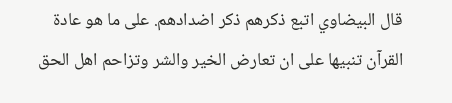قال البيضاوي اتبع ذكرهم ذكر اضدادهم. على ما هو عادة القرآن تنبيها على ان تعارض الخير والشر وتزاحم اهل الحق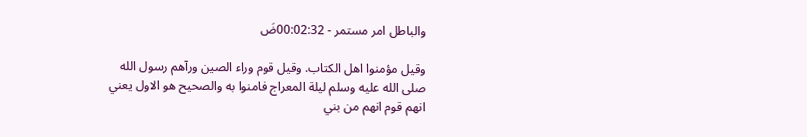والباطل امر مستمر - 00:02:32ضَ

وقيل مؤمنوا اهل الكتاب. وقيل قوم وراء الصين ورآهم رسول الله صلى الله عليه وسلم ليلة المعراج فامنوا به والصحيح هو الاول يعني انهم قوم انهم من بني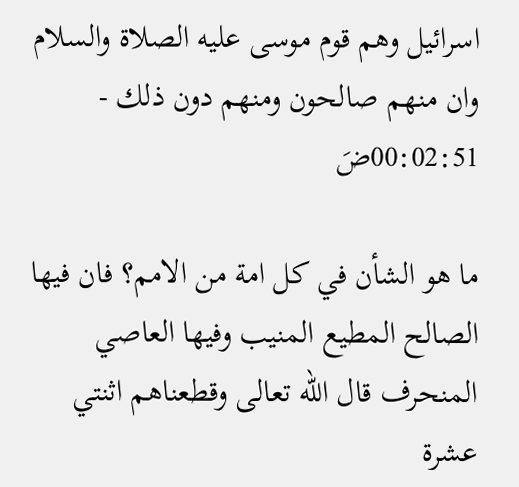اسرائيل وهم قوم موسى عليه الصلاة والسلام وان منهم صالحون ومنهم دون ذلك - 00:02:51ضَ

ما هو الشأن في كل امة من الامم؟ فان فيها الصالح المطيع المنيب وفيها العاصي المنحرف قال الله تعالى وقطعناهم اثنتي عشرة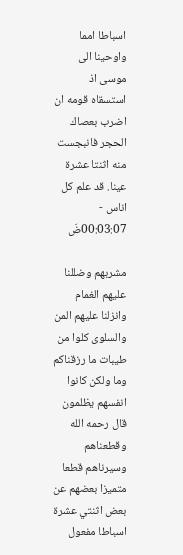اسباطا امما واوحينا الى موسى اذ استسقاه قومه ان اضرب بعصاك الحجر فانبجست منه اثنتا عشرة عينا. قد علم كل اناس - 00:03:07ضَ

مشربهم وضللنا عليهم الغمام وانزلنا عليهم المن والسلوى كلوا من طيبات ما رزقناكم وما ولكن كانوا انفسهم يظلمون قال رحمه الله وقطعناهم وسيرناهم قطعا متميزا بعضهم عن بعض اثنتي عشرة اسباطا مفعول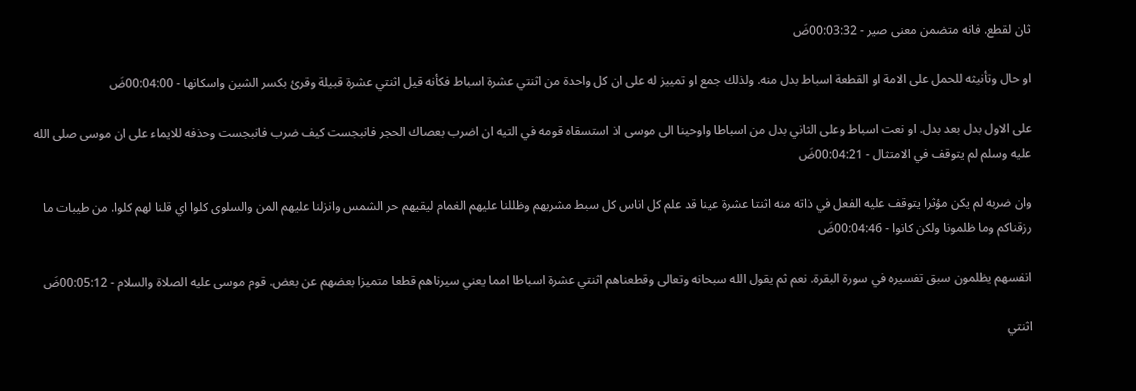ثان لقطع. فانه متضمن معنى صير - 00:03:32ضَ

او حال وتأنيثه للحمل على الامة او القطعة اسباط بدل منه. ولذلك جمع او تمييز له على ان كل واحدة من اثنتي عشرة اسباط فكأنه قيل اثنتي عشرة قبيلة وقرئ بكسر الشين واسكانها - 00:04:00ضَ

على الاول بدل بعد بدل. او نعت اسباط وعلى الثاني بدل من اسباطا واوحينا الى موسى اذ استسقاه قومه في التيه ان اضرب بعصاك الحجر فانبجست كيف ضرب فانبجست وحذفه للايماء على ان موسى صلى الله عليه وسلم لم يتوقف في الامتثال - 00:04:21ضَ

وان ضربه لم يكن مؤثرا يتوقف عليه الفعل في ذاته منه اثنتا عشرة عينا قد علم كل اناس كل سبط مشربهم وظللنا عليهم الغمام ليقيهم حر الشمس وانزلنا عليهم المن والسلوى كلوا اي قلنا لهم كلوا. من طيبات ما رزقناكم وما ظلمونا ولكن كانوا - 00:04:46ضَ

انفسهم يظلمون سبق تفسيره في سورة البقرة. نعم ثم يقول الله سبحانه وتعالى وقطعناهم اثنتي عشرة اسباطا امما يعني سيرناهم قطعا متميزا بعضهم عن بعض. قوم موسى عليه الصلاة والسلام - 00:05:12ضَ

اثنتي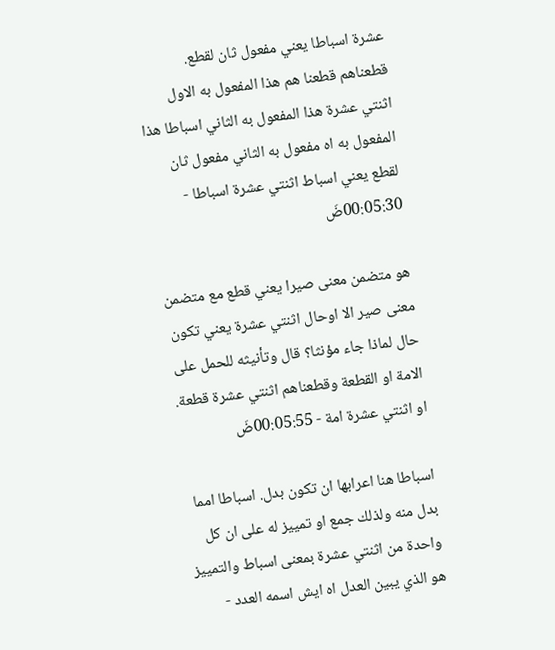عشرة اسباطا يعني مفعول ثان لقطع. قطعناهم قطعنا هم هذا المفعول به الاول اثنتي عشرة هذا المفعول به الثاني اسباطا هذا المفعول به اه مفعول به الثاني مفعول ثان لقطع يعني اسباط اثنتي عشرة اسباطا - 00:05:30ضَ

هو متضمن معنى صيرا يعني قطع مع متضمن معنى صير الا اوحال اثنتي عشرة يعني تكون حال لماذا جاء مؤنثا؟ قال وتأنيثه للحمل على الامة او القطعة وقطعناهم اثنتي عشرة قطعة. او اثنتي عشرة امة - 00:05:55ضَ

اسباطا هنا اعرابها ان تكون بدل. اسباطا امما بدل منه ولذلك جمع او تمييز له على ان كل واحدة من اثنتي عشرة بمعنى اسباط والتمييز هو الذي يبين العدل اه ايش اسمه العدد -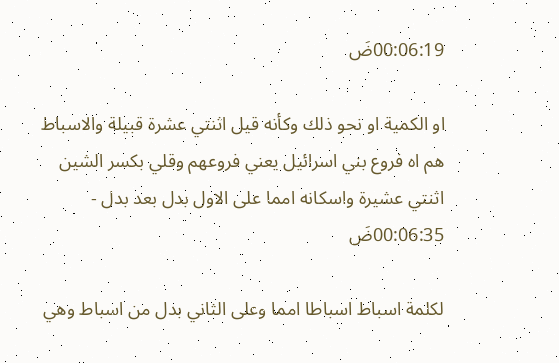00:06:19ضَ

او الكمية او نحو ذلك وكأنه قيل اثنتي عشرة قبيلة والاسباط هم اه فروع بني اسرائيل يعني فروعهم وقلي بكسر الشين اثنتي عشيرة واسكانه امما على الاول بدل بعد بدل - 00:06:35ضَ

لكلمة اسباط اسباطا امما وعلى الثاني بدل من اسباط وهي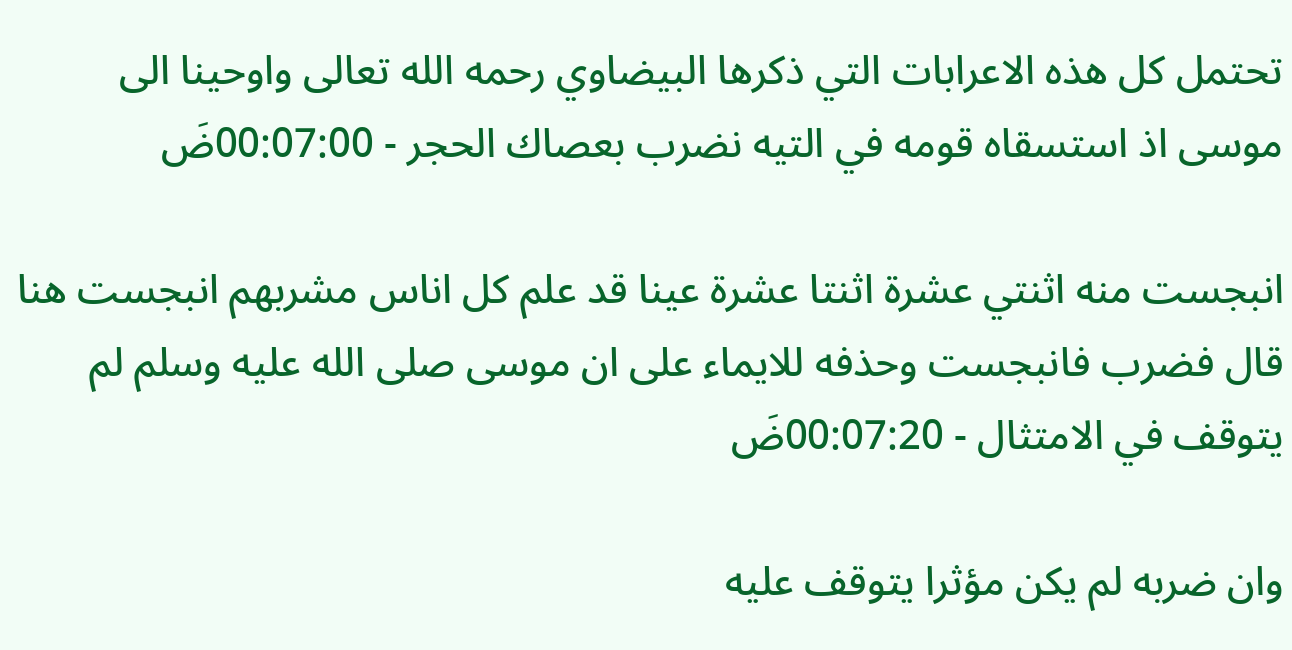تحتمل كل هذه الاعرابات التي ذكرها البيضاوي رحمه الله تعالى واوحينا الى موسى اذ استسقاه قومه في التيه نضرب بعصاك الحجر - 00:07:00ضَ

انبجست منه اثنتي عشرة اثنتا عشرة عينا قد علم كل اناس مشربهم انبجست هنا قال فضرب فانبجست وحذفه للايماء على ان موسى صلى الله عليه وسلم لم يتوقف في الامتثال - 00:07:20ضَ

وان ضربه لم يكن مؤثرا يتوقف عليه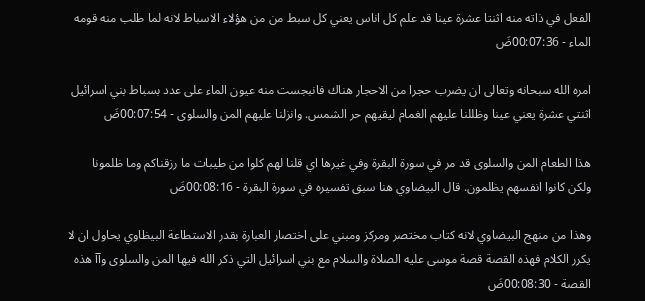الفعل في ذاته منه اثنتا عشرة عينا قد علم كل اناس يعني كل سبط من من هؤلاء الاسباط لانه لما طلب منه قومه الماء - 00:07:36ضَ

امره الله سبحانه وتعالى ان يضرب حجرا من الاحجار هناك فانبجست منه عيون الماء على عدد بسباط بني اسرائيل اثنتي عشرة يعني عينا وظللنا عليهم الغمام ليقيهم حر الشمس. وانزلنا عليهم المن والسلوى - 00:07:54ضَ

هذا الطعام المن والسلوى قد مر في سورة البقرة وفي غيرها اي قلنا لهم كلوا من طيبات ما رزقناكم وما ظلمونا ولكن كانوا انفسهم يظلمون. قال البيضاوي هنا سبق تفسيره في سورة البقرة - 00:08:16ضَ

وهذا من منهج البيضاوي لانه كتاب مختصر ومركز ومبني على اختصار العبارة بقدر الاستطاعة البيظاوي يحاول ان لا يكرر الكلام فهذه القصة قصة موسى عليه الصلاة والسلام مع بني اسرائيل التي ذكر الله فيها المن والسلوى وآآ هذه القصة - 00:08:30ضَ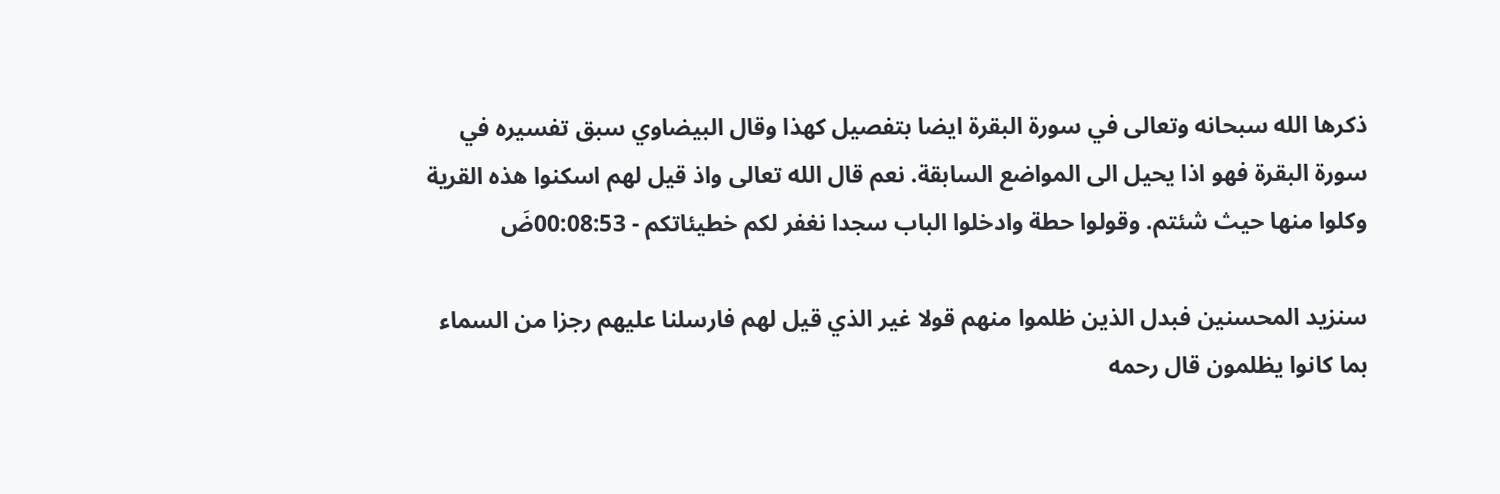ذكرها الله سبحانه وتعالى في سورة البقرة ايضا بتفصيل كهذا وقال البيضاوي سبق تفسيره في سورة البقرة فهو اذا يحيل الى المواضع السابقة. نعم قال الله تعالى واذ قيل لهم اسكنوا هذه القرية وكلوا منها حيث شئتم. وقولوا حطة وادخلوا الباب سجدا نغفر لكم خطيئاتكم - 00:08:53ضَ

سنزيد المحسنين فبدل الذين ظلموا منهم قولا غير الذي قيل لهم فارسلنا عليهم رجزا من السماء بما كانوا يظلمون قال رحمه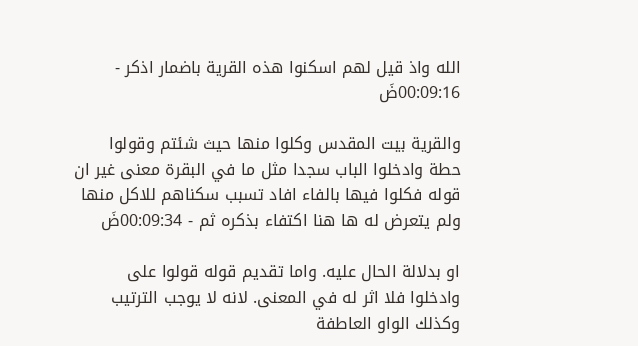الله واذ قيل لهم اسكنوا هذه القرية باضمار اذكر - 00:09:16ضَ

والقرية بيت المقدس وكلوا منها حيث شئتم وقولوا حطة وادخلوا الباب سجدا مثل ما في البقرة معنى غير ان قوله فكلوا فيها بالفاء افاد تسبب سكناهم للاكل منها ولم يتعرض له ها هنا اكتفاء بذكره ثم - 00:09:34ضَ

او بدلالة الحال عليه. واما تقديم قوله قولوا على وادخلوا فلا اثر له في المعنى. لانه لا يوجب الترتيب وكذلك الواو العاطفة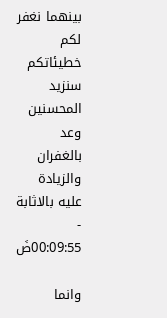بينهما نغفر لكم خطيئاتكم سنزيد المحسنين وعد بالغفران والزيادة عليه بالاثابة - 00:09:55ضَ

وانما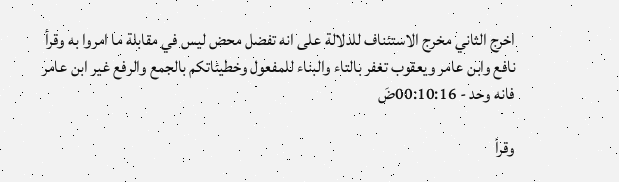اخرج الثاني مخرج الاستئناف للدلالة على انه تفضل محض ليس في مقابلة ما امروا به وقرأ نافع وابن عامر ويعقوب تغفر بالتاء والبناء للمفعول وخطيئاتكم بالجمع والرفع غير ابن عامر فانه وحد - 00:10:16ضَ

وقرأ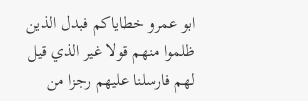ابو عمرو خطاياكم فبدل الذين ظلموا منهم قولا غير الذي قيل لهم فارسلنا عليهم رجزا من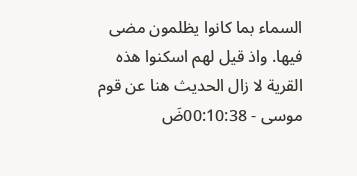السماء بما كانوا يظلمون مضى فيها. واذ قيل لهم اسكنوا هذه القرية لا زال الحديث هنا عن قوم موسى - 00:10:38ضَ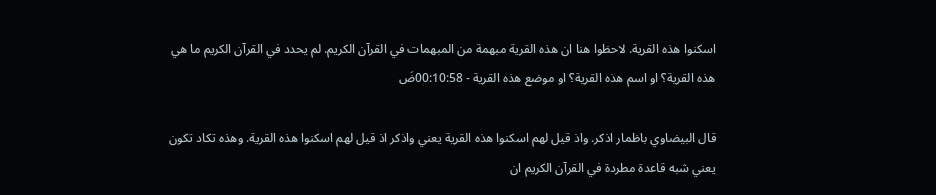اسكنوا هذه القرية. لاحظوا هنا ان هذه القرية مبهمة من المبهمات في القرآن الكريم. لم يحدد في القرآن الكريم ما هي هذه القرية؟ او اسم هذه القرية؟ او موضع هذه القرية - 00:10:58ضَ

قال البيضاوي باظمار اذكر. واذ قيل لهم اسكنوا هذه القرية يعني واذكر اذ قيل لهم اسكنوا هذه القرية. وهذه تكاد تكون يعني شبه قاعدة مطردة في القرآن الكريم ان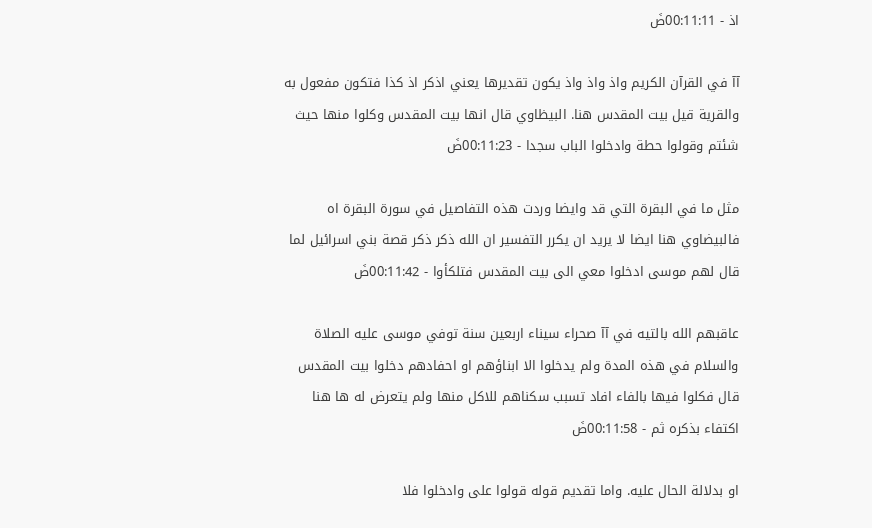اذ - 00:11:11ضَ

آآ في القرآن الكريم واذ واذ واذ يكون تقديرها يعني اذكر اذ كذا فتكون مفعول به والقرية قيل بيت المقدس هنا. البيظاوي قال انها بيت المقدس وكلوا منها حيث شئتم وقولوا حطة وادخلوا الباب سجدا - 00:11:23ضَ

مثل ما في البقرة التي قد وايضا وردت هذه التفاصيل في سورة البقرة اه فالبيضاوي هنا ايضا لا يريد ان يكرر التفسير ان الله ذكر ذكر قصة بني اسرائيل لما قال لهم موسى ادخلوا معي الى بيت المقدس فتلكأوا - 00:11:42ضَ

عاقبهم الله بالتيه في آآ صحراء سيناء اربعين سنة توفي موسى عليه الصلاة والسلام في هذه المدة ولم يدخلوا الا ابناؤهم او احفادهم دخلوا بيت المقدس قال فكلوا فيها بالفاء افاد تسبب سكناهم للاكل منها ولم يتعرض له ها هنا اكتفاء بذكره ثم - 00:11:58ضَ

او بدلالة الحال عليه. واما تقديم قوله قولوا على وادخلوا فلا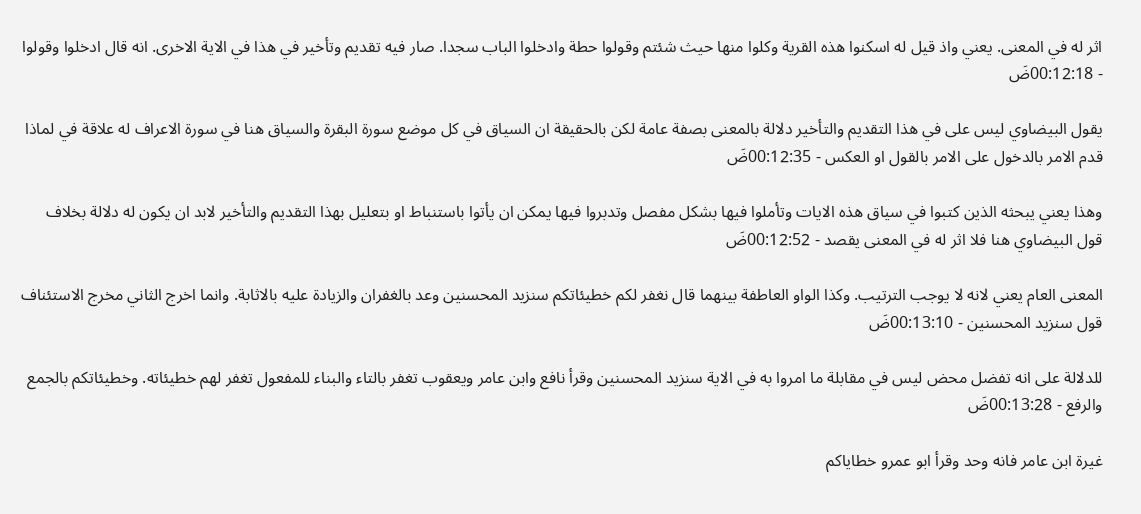اثر له في المعنى. يعني واذ قيل له اسكنوا هذه القرية وكلوا منها حيث شئتم وقولوا حطة وادخلوا الباب سجدا. صار فيه تقديم وتأخير في هذا في الاية الاخرى. انه قال ادخلوا وقولوا - 00:12:18ضَ

يقول البيضاوي ليس على في هذا التقديم والتأخير دلالة بالمعنى بصفة عامة لكن بالحقيقة ان السياق في كل موضع سورة البقرة والسياق هنا في سورة الاعراف له علاقة في لماذا قدم الامر بالدخول على الامر بالقول او العكس - 00:12:35ضَ

وهذا يعني يبحثه الذين كتبوا في سياق هذه الايات وتأملوا فيها بشكل مفصل وتدبروا فيها يمكن ان يأتوا باستنباط او بتعليل بهذا التقديم والتأخير لابد ان يكون له دلالة بخلاف قول البيضاوي هنا فلا اثر له في المعنى يقصد - 00:12:52ضَ

المعنى العام يعني لانه لا يوجب الترتيب. وكذا الواو العاطفة بينهما قال نغفر لكم خطيئاتكم سنزيد المحسنين وعد بالغفران والزيادة عليه بالاثابة. وانما اخرج الثاني مخرج الاستئناف قول سنزيد المحسنين - 00:13:10ضَ

للدلالة على انه تفضل محض ليس في مقابلة ما امروا به في الاية سنزيد المحسنين وقرأ نافع وابن عامر ويعقوب تغفر بالتاء والبناء للمفعول تغفر لهم خطيئاته. وخطيئاتكم بالجمع والرفع - 00:13:28ضَ

غيرة ابن عامر فانه وحد وقرأ ابو عمرو خطاياكم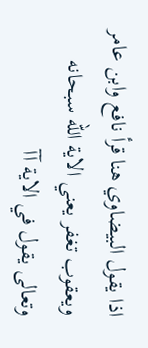اذا يقول البيضاوي هنا قرأ نافع وابن عامر ويعقوب تغفر يعني الاية الله سبحانه وتعالى يقول في الاية آآ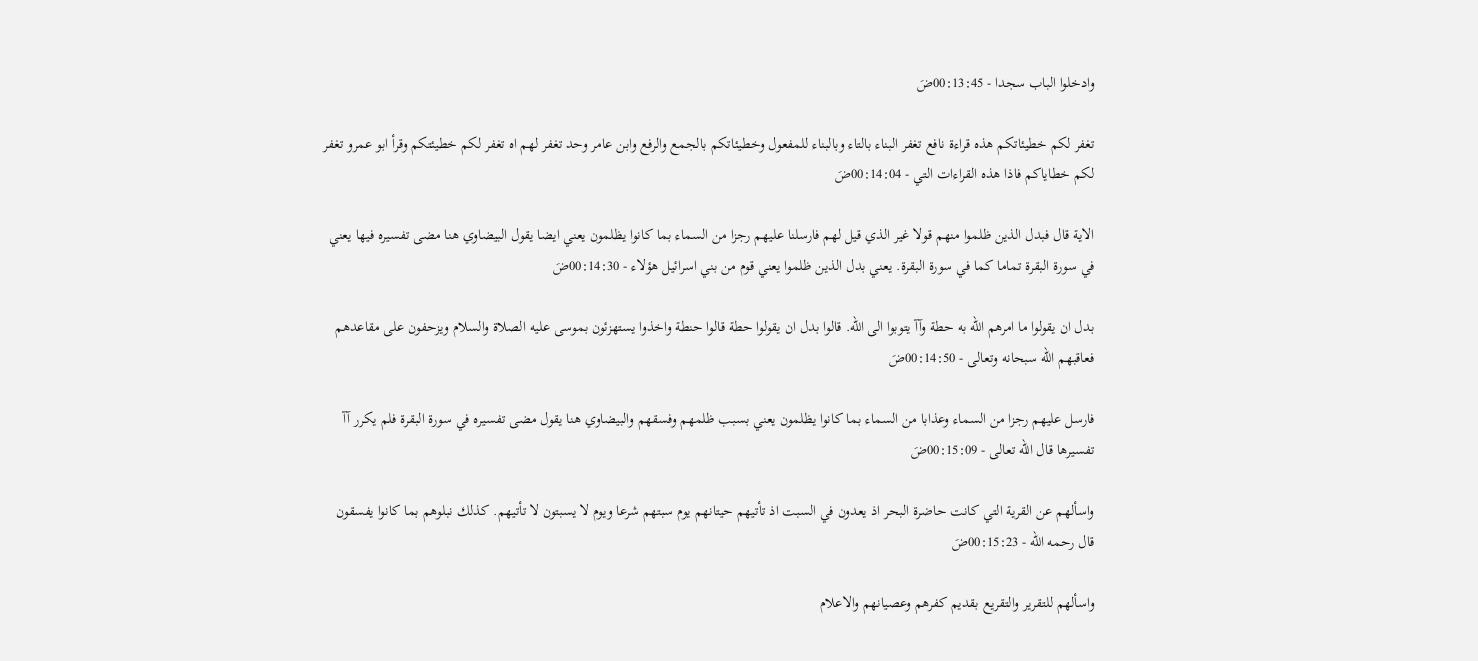وادخلوا الباب سجدا - 00:13:45ضَ

تغفر لكم خطيئاتكم هذه قراءة نافع تغفر البناء بالتاء وبالبناء للمفعول وخطيئاتكم بالجمع والرفع وابن عامر وحد تغفر لهم اه تغفر لكم خطيئتكم وقرأ ابو عمرو تغفر لكم خطاياكم فاذا هذه القراءات التي - 00:14:04ضَ

الاية قال فبدل الذين ظلموا منهم قولا غير الذي قيل لهم فارسلنا عليهم رجزا من السماء بما كانوا يظلمون يعني ايضا يقول البيضاوي هنا مضى تفسيره فيها يعني في سورة البقرة تماما كما في سورة البقرة. يعني بدل الذين ظلموا يعني قوم من بني اسرائيل هؤلاء - 00:14:30ضَ

بدل ان يقولوا ما امرهم الله به حطة وآآ يتوبوا الى الله. قالوا بدل ان يقولوا حطة قالوا حنطة واخذوا يستهزئون بموسى عليه الصلاة والسلام ويزحفون على مقاعدهم فعاقبهم الله سبحانه وتعالى - 00:14:50ضَ

فارسل عليهم رجزا من السماء وعذابا من السماء بما كانوا يظلمون يعني بسبب ظلمهم وفسقهم والبيضاوي هنا يقول مضى تفسيره في سورة البقرة فلم يكرر آآ تفسيرها قال الله تعالى - 00:15:09ضَ

واسألهم عن القرية التي كانت حاضرة البحر اذ يعدون في السبت اذ تأتيهم حيتانهم يوم سبتهم شرعا ويوم لا يسبتون لا تأتيهم. كذلك نبلوهم بما كانوا يفسقون قال رحمه الله - 00:15:23ضَ

واسألهم للتقرير والتقريع بقديم كفرهم وعصيانهم والاعلام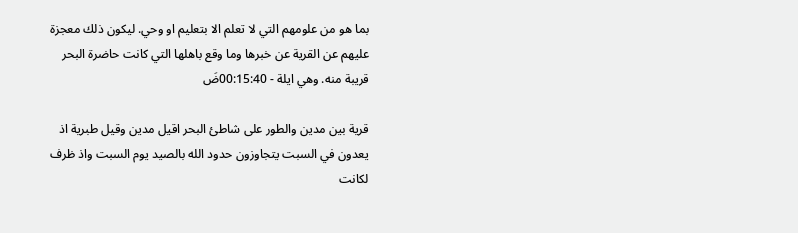بما هو من علومهم التي لا تعلم الا بتعليم او وحي. ليكون ذلك معجزة عليهم عن القرية عن خبرها وما وقع باهلها التي كانت حاضرة البحر قريبة منه. وهي ايلة - 00:15:40ضَ

قرية بين مدين والطور على شاطئ البحر اقيل مدين وقيل طبرية اذ يعدون في السبت يتجاوزون حدود الله بالصيد يوم السبت واذ ظرف لكانت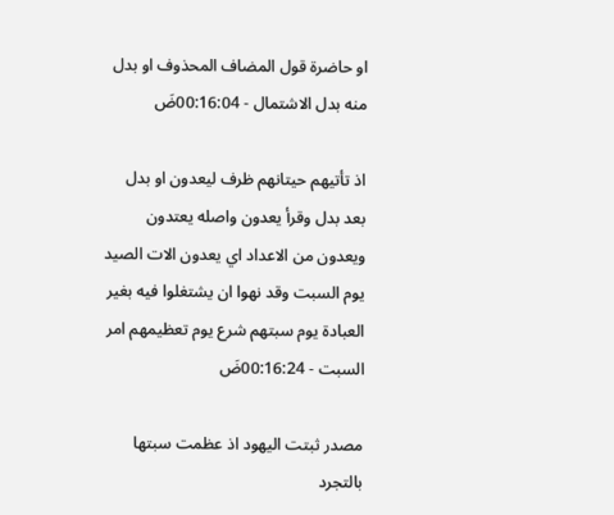او حاضرة قول المضاف المحذوف او بدل منه بدل الاشتمال - 00:16:04ضَ

اذ تأتيهم حيتانهم ظرف ليعدون او بدل بعد بدل وقرأ يعدون واصله يعتدون ويعدون من الاعداد اي يعدون الات الصيد يوم السبت وقد نهوا ان يشتغلوا فيه بغير العبادة يوم سبتهم شرع يوم تعظيمهم امر السبت - 00:16:24ضَ

مصدر ثبتت اليهود اذ عظمت سبتها بالتجرد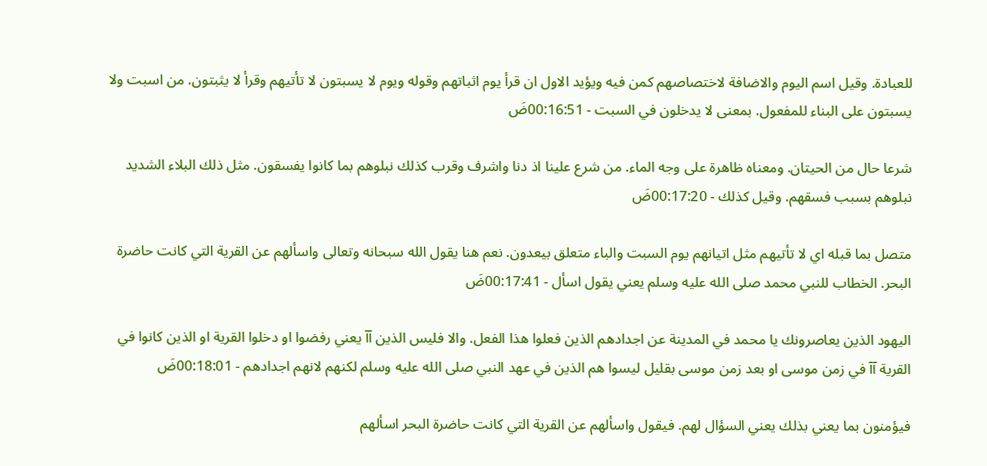للعبادة. وقيل اسم اليوم والاضافة لاختصاصهم كمن فيه ويؤيد الاول ان قرأ يوم اثباتهم وقوله ويوم لا يسبتون لا تأتيهم وقرأ لا يثبتون. من اسبت ولا يسبتون على البناء للمفعول. بمعنى لا يدخلون في السبت - 00:16:51ضَ

شرعا حال من الحيتان. ومعناه ظاهرة على وجه الماء. من شرع علينا اذ دنا واشرف وقرب كذلك نبلوهم بما كانوا يفسقون. مثل ذلك البلاء الشديد نبلوهم بسبب فسقهم. وقيل كذلك - 00:17:20ضَ

متصل بما قبله اي لا تأتيهم مثل اتيانهم يوم السبت والباء متعلق بيعدون. نعم هنا يقول الله سبحانه وتعالى واسألهم عن القرية التي كانت حاضرة البحر. الخطاب للنبي محمد صلى الله عليه وسلم يعني يقول اسأل - 00:17:41ضَ

اليهود الذين يعاصرونك يا محمد في المدينة عن اجدادهم الذين فعلوا هذا الفعل. والا فليس الذين آآ يعني رفضوا او دخلوا القرية او الذين كانوا في القرية آآ في زمن موسى او بعد زمن موسى بقليل ليسوا هم الذين في عهد النبي صلى الله عليه وسلم لكنهم لانهم اجدادهم - 00:18:01ضَ

فيؤمنون بما يعني بذلك يعني السؤال لهم. فيقول واسألهم عن القرية التي كانت حاضرة البحر اسألهم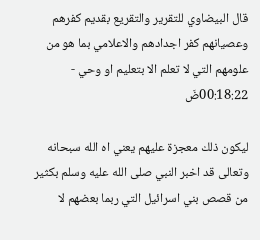قال البيضاوي للتقرير والتقريع بقديم كفرهم وعصيانهم كفر اجدادهم والاعلامي بما هو من علومهم التي لا تعلم الا بتعليم او وحي - 00:18:22ضَ

ليكون ذلك معجزة عليهم يعني اه الله سبحانه وتعالى قد اخبر النبي صلى الله عليه وسلم بكثير من قصص بني اسرائيل التي ربما بعضهم لا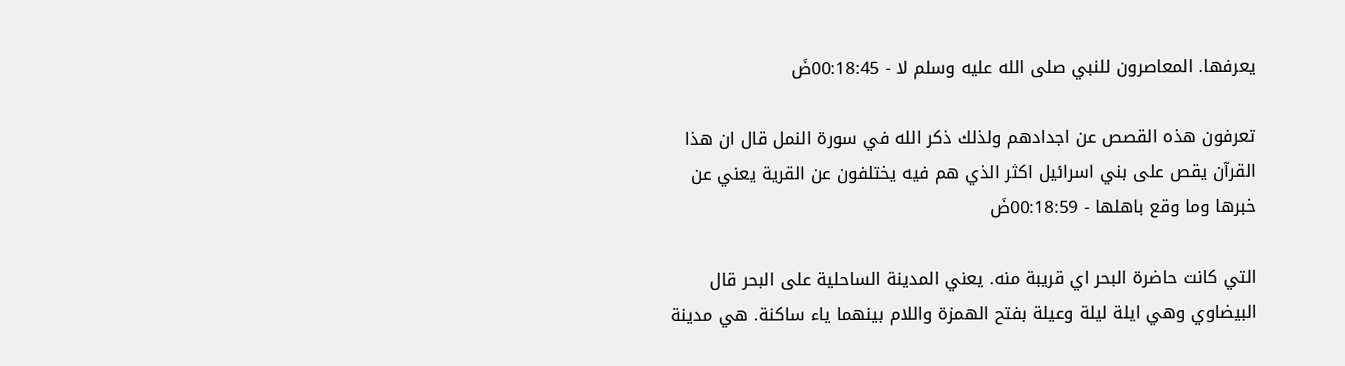يعرفها. المعاصرون للنبي صلى الله عليه وسلم لا - 00:18:45ضَ

تعرفون هذه القصص عن اجدادهم ولذلك ذكر الله في سورة النمل قال ان هذا القرآن يقص على بني اسرائيل اكثر الذي هم فيه يختلفون عن القرية يعني عن خبرها وما وقع باهلها - 00:18:59ضَ

التي كانت حاضرة البحر اي قريبة منه. يعني المدينة الساحلية على البحر قال البيضاوي وهي ايلة ليلة وعيلة بفتح الهمزة واللام بينهما ياء ساكنة. هي مدينة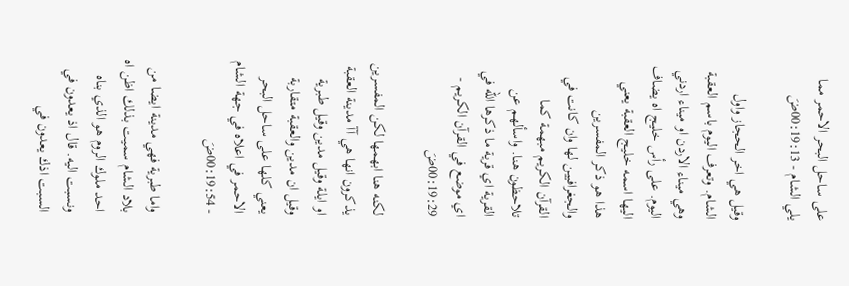على ساحل البحر الاحمر مما يلي الشام - 00:19:13ضَ

وقيل هي اخر الحجاز واول الشام. وتعرف اليوم باسم العقبة وهي ميناء الاردن او ميناء اردني اليوم. على رأس خليج اه يضاف اليها اسمه خليج العقبة يعني هذا هو ذكر المفسرين والجغرافيين لها وان كانت في القرآن الكريم مبهمة كما تلاحظون هنا. واسألهم عن القرية اي قرية ما ذكرها الله في اي موضع في القرآن الكريم - 00:19:29ضَ

لكنه هنا ابهمها لكن المفسرين يذكرون انها هي آآ مدينة العقبة او ايلة وقيل مدين وقيل طبرية وقيل ان مدين والعقبة متقاربة يعني كلها على ساحل البحر الاحمر في اعلاه في جهة الشام - 00:19:54ضَ

واما طبرية فهي مدينة ايضا من بلاد الشام سميت بذلك اظن اه احد ملوك الروم هو الذي بناه ونسبت اليه. قال اذ يعدون في السبت اذك يعدون في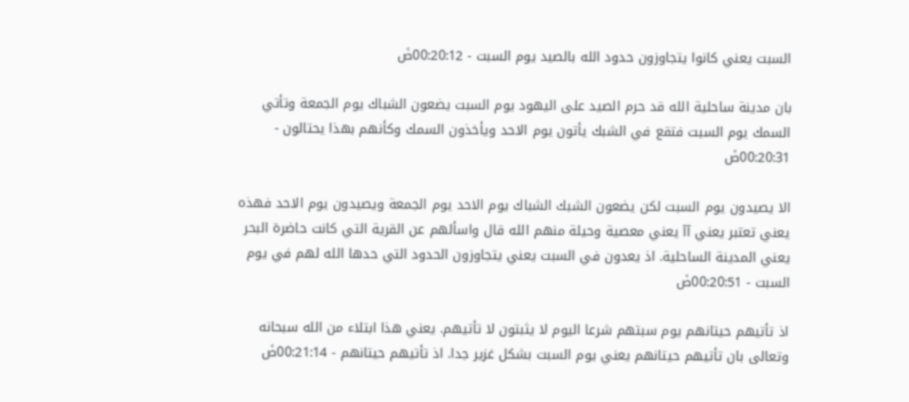السبت يعني كانوا يتجاوزون حدود الله بالصيد يوم السبت - 00:20:12ضَ

بان مدينة ساحلية الله قد حرم الصيد على اليهود يوم السبت يضعون الشباك يوم الجمعة وتأتي السمك يوم السبت فتقع في الشبك يأتون يوم الاحد ويأخذون السمك وكأنهم بهذا يحتالون - 00:20:31ضَ

الا يصيدون يوم السبت لكن يضعون الشبك الشباك يوم الاحد يوم الجمعة ويصيدون يوم الاحد فهذه يعني تعتبر يعني آآ يعني معصية وحيلة منهم الله قال واسألهم عن القرية التي كانت حاضرة البحر يعني المدينة الساحلية. اذ يعدون في السبت يعني يتجاوزون الحدود التي حدها الله لهم في يوم السبت - 00:20:51ضَ

اذ تأتيهم حيتانهم يوم سبتهم شرعا اليوم لا يثبتون لا تأتيهم. يعني هذا ابتلاء من الله سبحانه وتعالى بان تأتيهم حيتانهم يعني يوم السبت بشكل غزير جدا. اذ تأتيهم حيتانهم - 00:21:14ضَ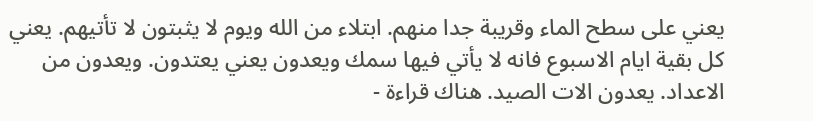يعني على سطح الماء وقريبة جدا منهم. ابتلاء من الله ويوم لا يثبتون لا تأتيهم. يعني كل بقية ايام الاسبوع فانه لا يأتي فيها سمك ويعدون يعني يعتدون. ويعدون من الاعداد. يعدون الات الصيد. هناك قراءة -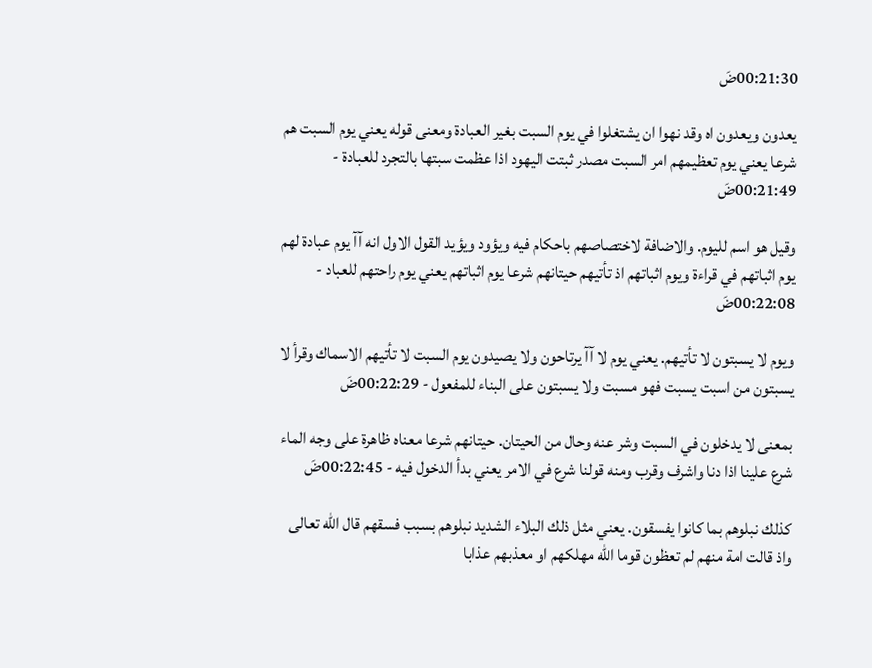00:21:30ضَ

يعدون ويعدون اه وقد نهوا ان يشتغلوا في يوم السبت بغير العبادة ومعنى قوله يعني يوم السبت هم شرعا يعني يوم تعظيمهم امر السبت مصدر ثبتت اليهود اذا عظمت سبتها بالتجرد للعبادة - 00:21:49ضَ

وقيل هو اسم لليوم. والاضافة لاختصاصهم باحكام فيه ويؤود ويؤيد القول الاول انه آآ يوم عبادة لهم يوم اثباتهم في قراءة ويوم اثباتهم اذ تأتيهم حيتانهم شرعا يوم اثباتهم يعني يوم راحتهم للعباد - 00:22:08ضَ

ويوم لا يسبتون لا تأتيهم. يعني يوم لا آآ يرتاحون ولا يصيدون يوم السبت لا تأتيهم الاسماك وقرأ لا يسبتون من اسبت يسبت فهو مسبت ولا يسبتون على البناء للمفعول - 00:22:29ضَ

بمعنى لا يدخلون في السبت وشر عنه وحال من الحيتان. حيتانهم شرعا معناه ظاهرة على وجه الماء شرع علينا اذا دنا واشرف وقرب ومنه قولنا شرع في الامر يعني بدأ الدخول فيه - 00:22:45ضَ

كذلك نبلوهم بما كانوا يفسقون. يعني مثل ذلك البلاء الشديد نبلوهم بسبب فسقهم قال الله تعالى واذ قالت امة منهم لم تعظون قوما الله مهلكهم او معذبهم عذابا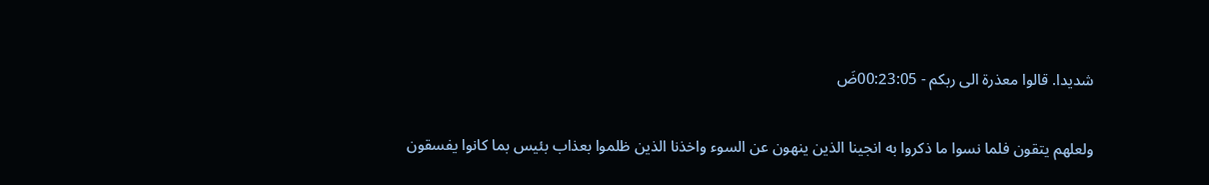شديدا. قالوا معذرة الى ربكم - 00:23:05ضَ

ولعلهم يتقون فلما نسوا ما ذكروا به انجينا الذين ينهون عن السوء واخذنا الذين ظلموا بعذاب بئيس بما كانوا يفسقون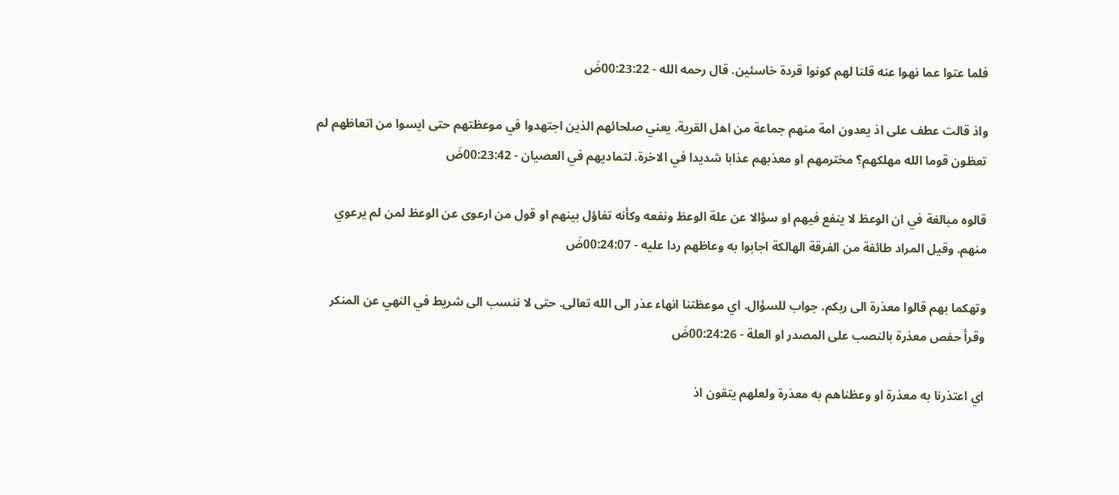فلما عتوا عما نهوا عنه قلنا لهم كونوا قردة خاسئين. قال رحمه الله - 00:23:22ضَ

واذ قالت عطف على اذ يعدون امة منهم جماعة من اهل القرية. يعني صلحائهم الذين اجتهدوا في موعظتهم حتى ايسوا من اتعاظهم لم تعظون قوما الله مهلكهم؟ مخترمهم او معذبهم عذابا شديدا في الاخرة. لتماديهم في العصيان - 00:23:42ضَ

قالوه مبالغة في ان الوعظ لا ينفع فيهم او سؤالا عن علة الوعظ ونفعه وكأنه تفاؤل بينهم او قول من ارعوى عن الوعظ لمن لم يرعوي منهم. وقيل المراد طائفة من الفرقة الهالكة اجابوا به وعاظهم ردا عليه - 00:24:07ضَ

وتهكما بهم قالوا معذرة الى ربكم. جواب للسؤال. اي موعظتنا انهاء عذر الى الله تعالى. حتى لا ننسب الى شريط في النهي عن المنكر وقرأ حفص معذرة بالنصب على المصدر او العلة - 00:24:26ضَ

اي اعتذرنا به معذرة او وعظناهم به معذرة ولعلهم يتقون اذ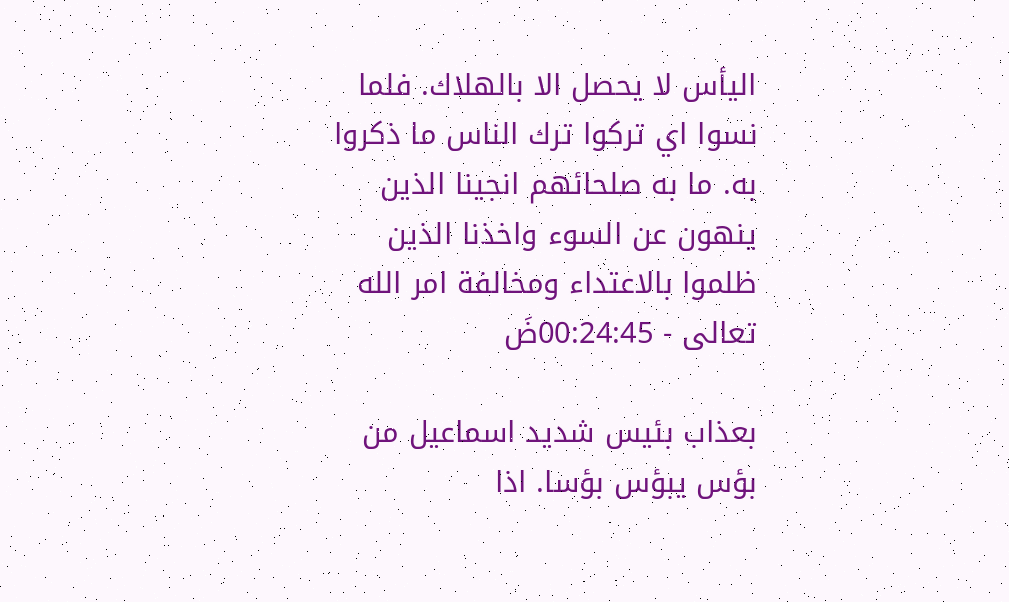اليأس لا يحصل الا بالهلاك. فلما نسوا اي تركوا ترك الناس ما ذكروا به. ما به صلحائهم انجينا الذين ينهون عن السوء واخذنا الذين ظلموا بالاعتداء ومخالفة امر الله تعالى - 00:24:45ضَ

بعذاب بئيس شديد اسماعيل من بؤس يبؤس بؤسا. اذا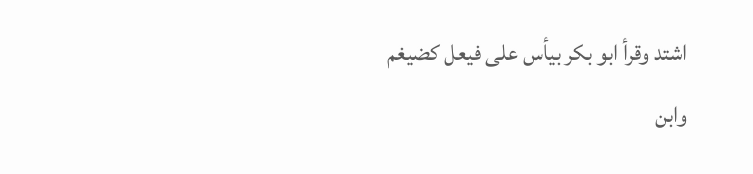اشتد وقرأ ابو بكر بيأس على فيعل كضيغم وابن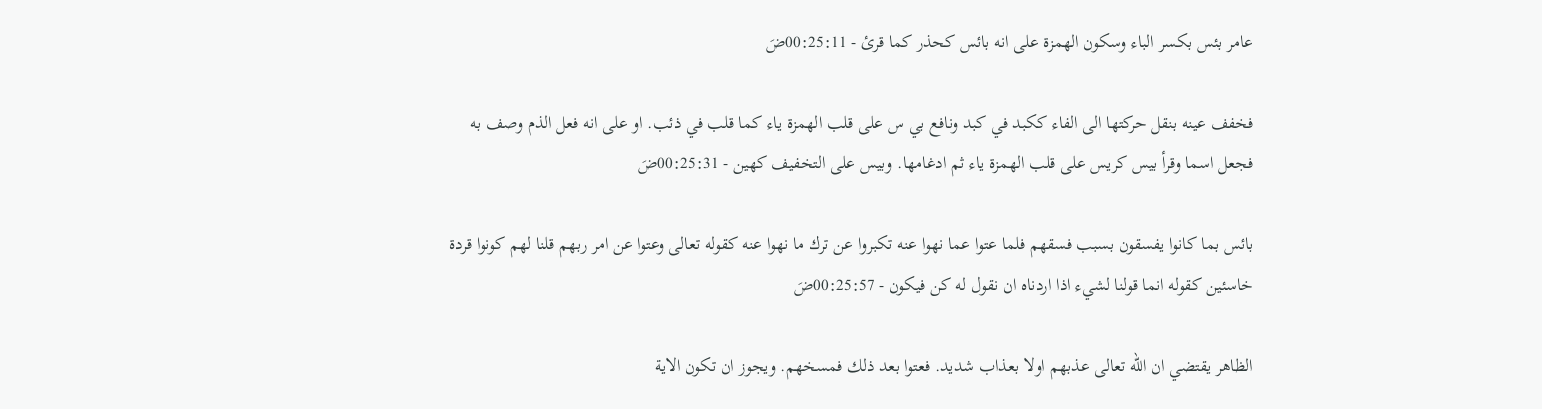عامر بئس بكسر الباء وسكون الهمزة على انه بائس كحذر كما قرئ - 00:25:11ضَ

فخفف عينه بنقل حركتها الى الفاء ككبد في كبد ونافع بي س على قلب الهمزة ياء كما قلب في ذئب. او على انه فعل الذم وصف به فجعل اسما وقرأ بيس كريس على قلب الهمزة ياء ثم ادغامها. وبيس على التخفيف كهين - 00:25:31ضَ

بائس بما كانوا يفسقون بسبب فسقهم فلما عتوا عما نهوا عنه تكبروا عن ترك ما نهوا عنه كقوله تعالى وعتوا عن امر ربهم قلنا لهم كونوا قردة خاسئين كقوله انما قولنا لشيء اذا اردناه ان نقول له كن فيكون - 00:25:57ضَ

الظاهر يقتضي ان الله تعالى عذبهم اولا بعذاب شديد. فعتوا بعد ذلك فمسخهم. ويجوز ان تكون الاية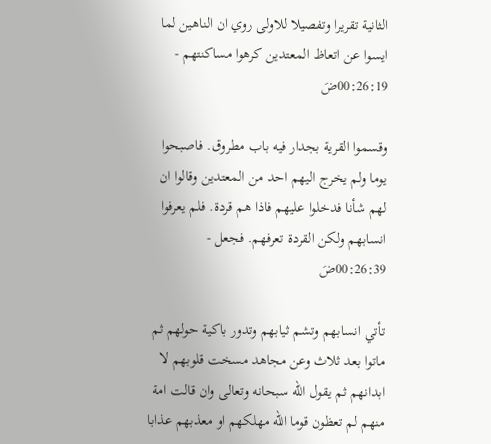الثانية تقريرا وتفصيلا للاولى روي ان الناهين لما ايسوا عن اتعاظ المعتدين كرهوا مساكنتهم - 00:26:19ضَ

وقسموا القرية بجدار فيه باب مطروق. فاصبحوا يوما ولم يخرج اليهم احد من المعتدين وقالوا ان لهم شأنا فدخلوا عليهم فاذا هم قردة. فلم يعرفوا انسابهم ولكن القردة تعرفهم. فجعل - 00:26:39ضَ

تأتي انسابهم وتشم ثيابهم وتدور باكية حولهم ثم ماتوا بعد ثلاث وعن مجاهد مسخت قلوبهم لا ابدانهم ثم يقول الله سبحانه وتعالى وان قالت امة منهم لم تعظون قوما الله مهلكهم او معذبهم عذابا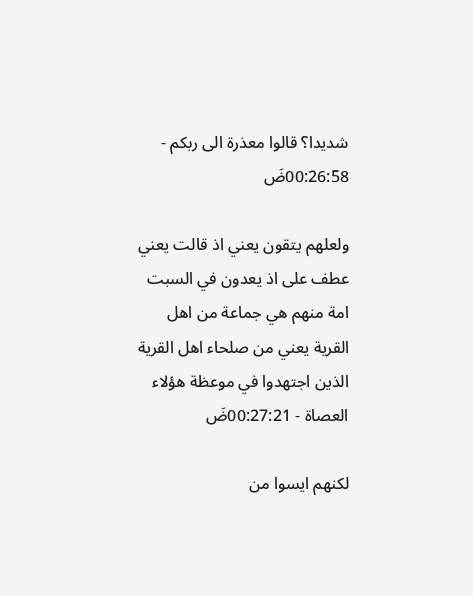شديدا؟ قالوا معذرة الى ربكم - 00:26:58ضَ

ولعلهم يتقون يعني اذ قالت يعني عطف على اذ يعدون في السبت امة منهم هي جماعة من اهل القرية يعني من صلحاء اهل القرية الذين اجتهدوا في موعظة هؤلاء العصاة - 00:27:21ضَ

لكنهم ايسوا من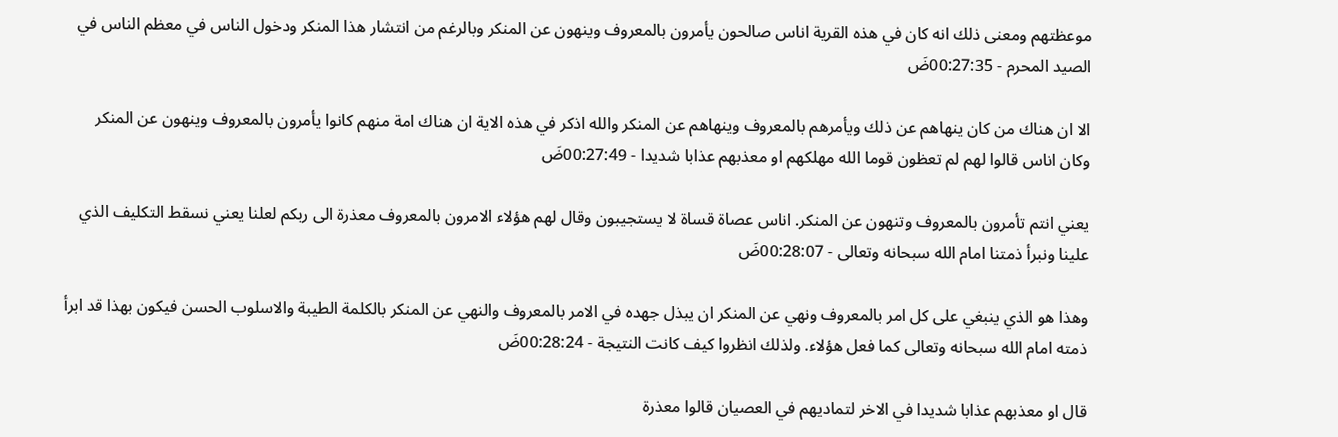موعظتهم ومعنى ذلك انه كان في هذه القرية اناس صالحون يأمرون بالمعروف وينهون عن المنكر وبالرغم من انتشار هذا المنكر ودخول الناس في معظم الناس في الصيد المحرم - 00:27:35ضَ

الا ان هناك من كان ينهاهم عن ذلك ويأمرهم بالمعروف وينهاهم عن المنكر والله اذكر في هذه الاية ان هناك امة منهم كانوا يأمرون بالمعروف وينهون عن المنكر وكان اناس قالوا لهم لم تعظون قوما الله مهلكهم او معذبهم عذابا شديدا - 00:27:49ضَ

يعني انتم تأمرون بالمعروف وتنهون عن المنكر. اناس عصاة قساة لا يستجيبون وقال لهم هؤلاء الامرون بالمعروف معذرة الى ربكم لعلنا يعني نسقط التكليف الذي علينا ونبرأ ذمتنا امام الله سبحانه وتعالى - 00:28:07ضَ

وهذا هو الذي ينبغي على كل امر بالمعروف ونهي عن المنكر ان يبذل جهده في الامر بالمعروف والنهي عن المنكر بالكلمة الطيبة والاسلوب الحسن فيكون بهذا قد ابرأ ذمته امام الله سبحانه وتعالى كما فعل هؤلاء. ولذلك انظروا كيف كانت النتيجة - 00:28:24ضَ

قال او معذبهم عذابا شديدا في الاخر لتماديهم في العصيان قالوا معذرة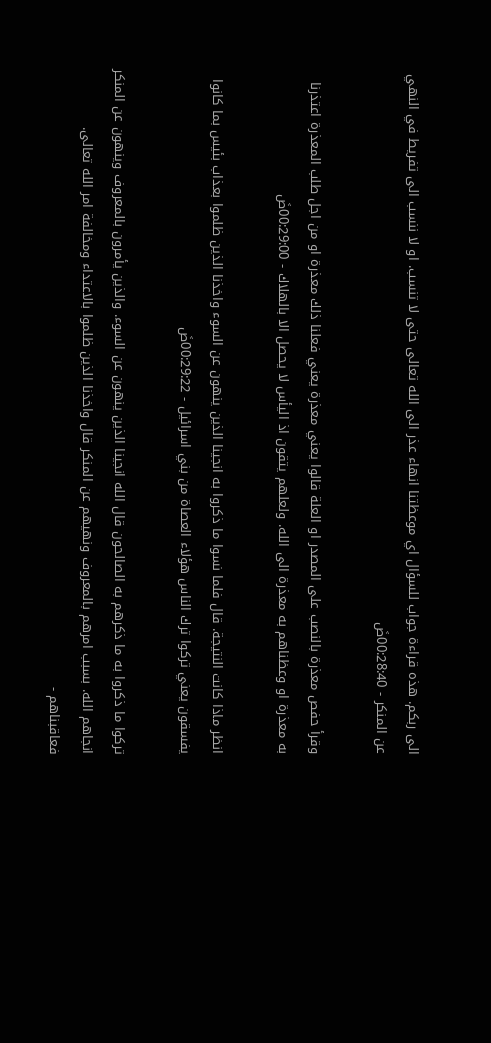الى ربكم. هذه قراءة جواب للسؤال اي موعظتنا انهاء عذر الى الله تعالى حتى لا تنسب. او لا ننسب الى تفريط في النهي عن المنكر - 00:28:40ضَ

وقرأ حفص معذرة بالنصب على المصدر او العلة قالوا يعني معذرة يعني فعلنا ذلك معذرة او من اجل طلب المعذرة اعتذرنا به معذرة او وعظناهم به معذرة الى الله. ولعلهم يتقون اذ اليأس لا يحصل الا بالهلاك - 00:29:00ضَ

انظر ماذا كانت النتيجة. قال فلما نسوا ما ذكروا به انجينا الذين ينهون عن السوء واخذنا الذين ظلموا بعذاب بئيس بما كانوا يفسقون يعني تركوا ترك الناس هؤلاء العصاة من بني اسرائيل - 00:29:22ضَ

تركوا ما ذكروا به ما ذكرهم به الصالحون قال الله انجينا الذين ينهون عن السوء. والذين يأمرون بالمعروف وينهون عن المنكر انجاهم الله. بسبب امرهم بالمعروف ونهيهم عن المنكر قال واخذنا الذين ظلموا بالاعتداء ومخالفة امر الله تعالى. فعاقبناهم -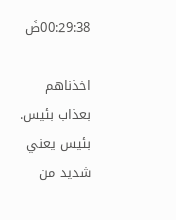00:29:38ضَ

اخذناهم بعذاب بئيس. بئيس يعني شديد من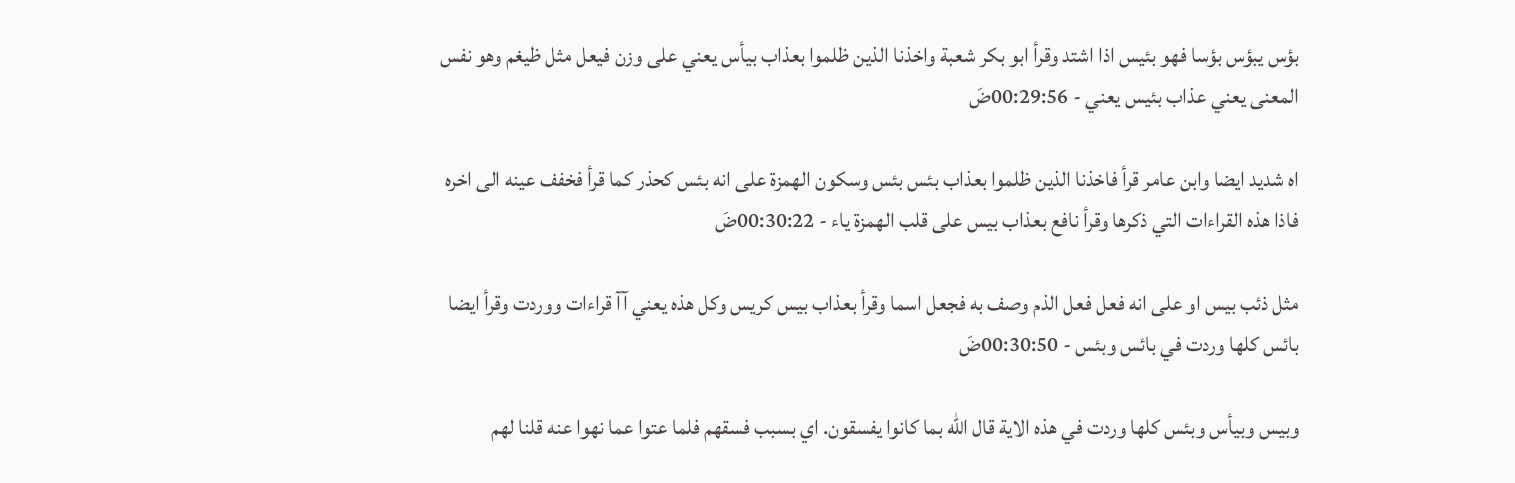بؤس يبؤس بؤسا فهو بئيس اذا اشتد وقرأ ابو بكر شعبة واخذنا الذين ظلموا بعذاب بيأس يعني على وزن فيعل مثل ظيغم وهو نفس المعنى يعني عذاب بئيس يعني - 00:29:56ضَ

اه شديد ايضا وابن عامر قرأ فاخذنا الذين ظلموا بعذاب بئس بئس وسكون الهمزة على انه بئس كحذر كما قرأ فخفف عينه الى اخره فاذا هذه القراءات التي ذكرها وقرأ نافع بعذاب بيس على قلب الهمزة ياء - 00:30:22ضَ

مثل ذئب بيس او على انه فعل فعل الذم وصف به فجعل اسما وقرأ بعذاب بيس كريس وكل هذه يعني آآ قراءات ووردت وقرأ ايضا بائس كلها وردت في بائس وبئس - 00:30:50ضَ

وبيس وبيأس وبئس كلها وردت في هذه الاية قال الله بما كانوا يفسقون. اي بسبب فسقهم فلما عتوا عما نهوا عنه قلنا لهم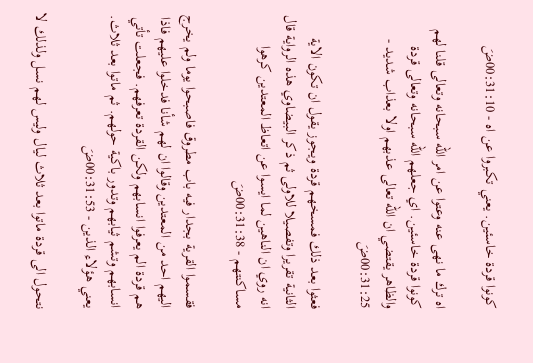كونوا قردة خاسئين. يعني تكبروا عن اه - 00:31:10ضَ

اه ترك ما نهى عنه وعتوا عن امر الله سبحانه وتعالى قلنا لهم كونوا قردة خاسئين. اي جعلهم الله سبحانه وتعالى قردة والظاهر يقتضي ان الله تعالى عذبهم اولا بعذاب شديد - 00:31:25ضَ

فعثوا بعد ذلك فمسخهم قردة ويجوز يقول ان تكون الاية الثانية تقريرا وتفصيلا للاولى ثم ذكر البيضاوي هذه الرواية قال انه روي ان الناهين لما ايسوا عن اتعاظ المعتدين كرهوا مساكنتهم - 00:31:38ضَ

فقسموا القرية بجدار فيه باب مطروق فاصبحوا يوما ولم يخرج اليهم احد من المعتدين وقالوا ان لهم شأنا فدخلوا عليهم فاذا هم قردة الم يعرفوا انسابهم ولكن القردة تعرفهم. فجعلت تأتي انسابهم وتشم ثيابهم وتدور باكية حولهم. ثم ماتوا بعد ثلاث. يعني هؤلاء الذين - 00:31:53ضَ

نتحول الى قردة ماتوا بعد ثلاث ليال وليس لهم نسل ولذلك لا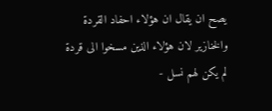يصح ان يقال ان هؤلاء احفاد القردة والخنازير لان هؤلاء الذين مسخوا الى قردة لم يكن لهم نسل -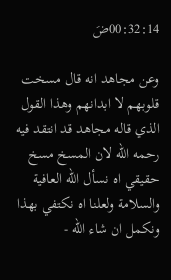00:32:14ضَ

وعن مجاهد انه قال مسخت قلوبهم لا ابدانهم وهذا القول الذي قاله مجاهد قد انتقد فيه رحمه الله لان المسخ مسخ حقيقي اه نسأل الله العافية والسلامة ولعلنا اه نكتفي بهذا ونكمل ان شاء الله -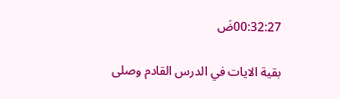00:32:27ضَ

بقية الايات في الدرس القادم وصلى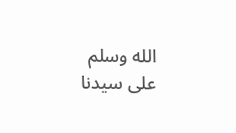الله وسلم على سيدنا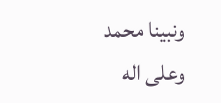ونبينا محمد وعلى اله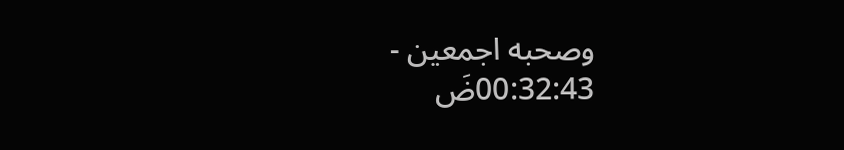وصحبه اجمعين - 00:32:43ضَ